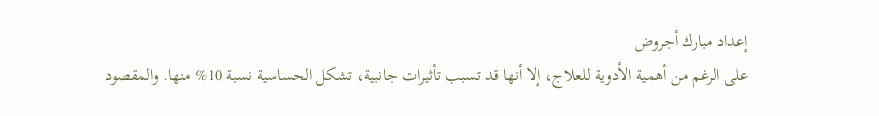إعداد مبارك أجروض
على الرغم من أهمية الأدوية للعلاج، إلا أنها قد تسبب تأثيرات جانبية، تشكل الحساسية نسبة 10% منها. والمقصود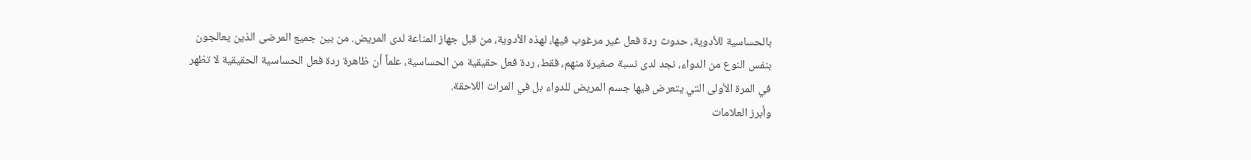بالحساسية للأدوية، حدوث ردة فعل غير مرغوب فيها، لهذه الأدوية، من قبل جهاز المناعة لدى المريض. من بين جميع المرضى الذين يعالجون بنفس النوع من الدواء، نجد لدى نسبة صغيرة منهم، فقط، ردة فعل حقيقية من الحساسية، علماً أن ظاهرة ردة فعل الحساسية الحقيقية لا تظهر في المرة الأولى التي يتعرض فيها جسم المريض للدواء بل في المرات اللاحقة.
وأبرز العلامات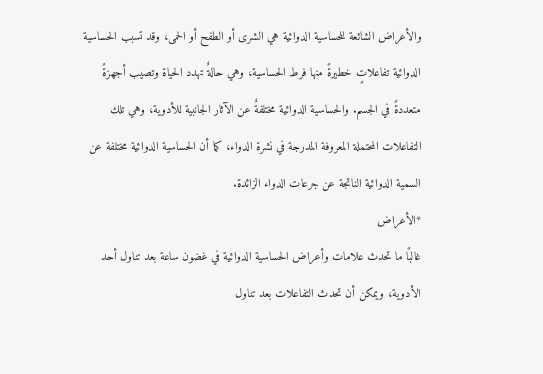والأعراض الشائعة للحساسية الدوائية هي الشرى أو الطفح أو الحمى، وقد تسبب الحساسية الدوائية تفاعلاتٍ خطيرةً منها فرط الحساسية، وهي حالةٌ تهدد الحياة وتصيب أجهزةً متعددةً في الجسم. والحساسية الدوائية مختلفةٌ عن الآثار الجانبية للأدوية، وهي تلك التفاعلات المحتملة المعروفة المدرجة في نشرة الدواء، كما أن الحساسية الدوائية مختلفة عن السمية الدوائية الناتجة عن جرعات الدواء الزائدة.
*الأعراض
غالبًا ما تحدث علامات وأعراض الحساسية الدوائية في غضون ساعة بعد تناول أحد الأدوية، ويمكن أن تحدث التفاعلات بعد تناول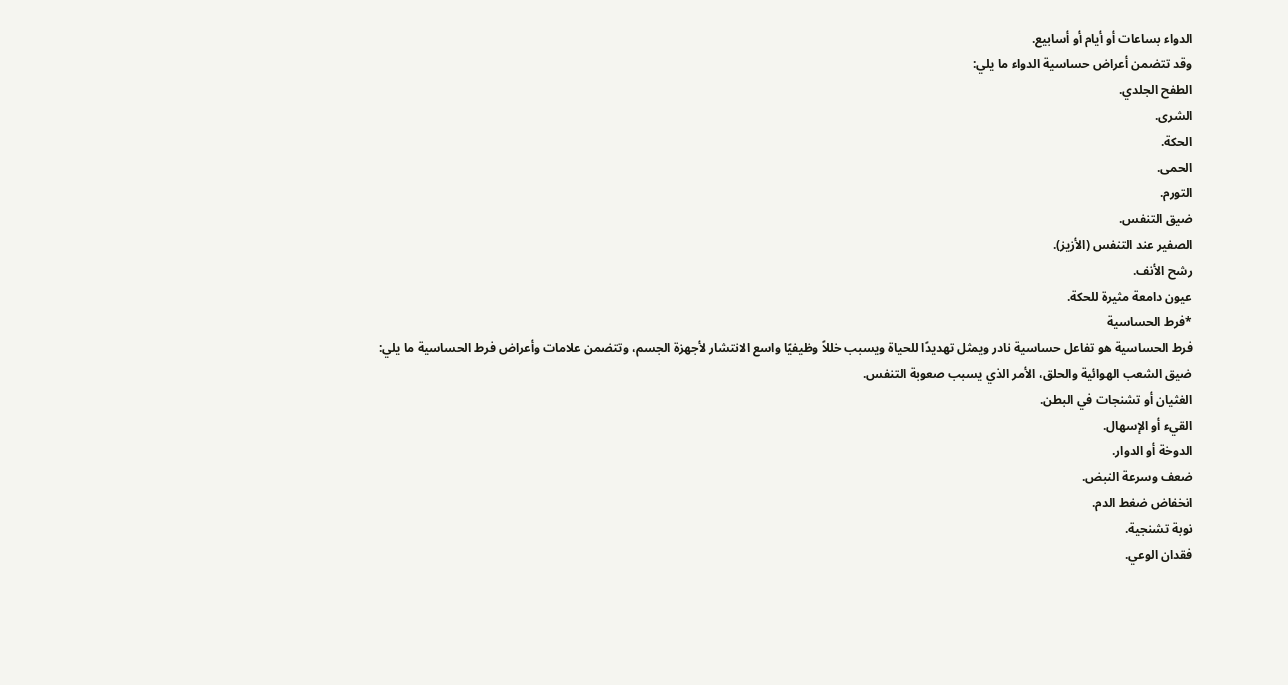الدواء بساعات أو أيام أو أسابيع.
وقد تتضمن أعراض حساسية الدواء ما يلي:
الطفح الجلدي.
الشرى.
الحكة.
الحمى.
التورم.
ضيق التنفس.
الصفير عند التنفس (الأزيز).
رشح الأنف.
عيون دامعة مثيرة للحكة.
*فرط الحساسية
فرط الحساسية هو تفاعل حساسية نادر ويمثل تهديدًا للحياة ويسبب خللاً وظيفيًا واسع الانتشار لأجهزة الجسم، وتتضمن علامات وأعراض فرط الحساسية ما يلي:
ضيق الشعب الهوائية والحلق، الأمر الذي يسبب صعوبة التنفس.
الغثيان أو تشنجات في البطن.
القيء أو الإسهال.
الدوخة أو الدوار.
ضعف وسرعة النبض.
انخفاض ضغط الدم.
نوبة تشنجية.
فقدان الوعي.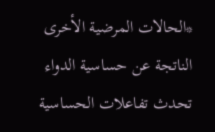*الحالات المرضية الأخرى الناتجة عن حساسية الدواء
تحدث تفاعلات الحساسية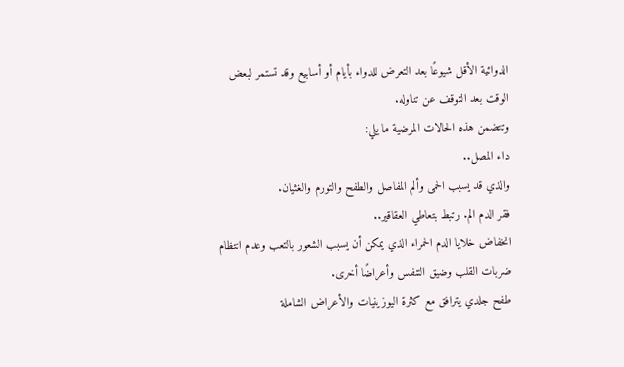الدوائية الأقل شيوعًا بعد التعرض للدواء بأيام أو أسابيع وقد تستمر لبعض الوقت بعد التوقف عن تناوله.
وتتضمن هذه الحالات المرضية ما يلي:
داء المصل..
والذي قد يسبب الحمى وألم المفاصل والطفح والتورم والغثيان.
فقر الدم الم. رتبط بتعاطي العقاقير..
انخفاض خلايا الدم الحمراء الذي يمكن أن يسبب الشعور بالتعب وعدم انتظام ضربات القلب وضيق التنفس وأعراضًا أخرى.
طفح جلدي يترافق مع كثرة اليوزينيات والأعراض الشاملة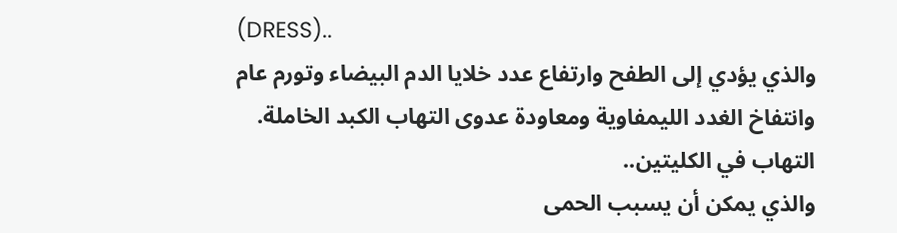(DRESS)..
والذي يؤدي إلى الطفح وارتفاع عدد خلايا الدم البيضاء وتورم عام وانتفاخ الغدد الليمفاوية ومعاودة عدوى التهاب الكبد الخاملة.
التهاب في الكليتين..
والذي يمكن أن يسبب الحمى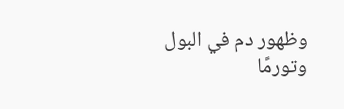وظهور دم في البول وتورمًا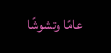عامًا وتشوشًا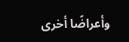وأعراضًا أخرى